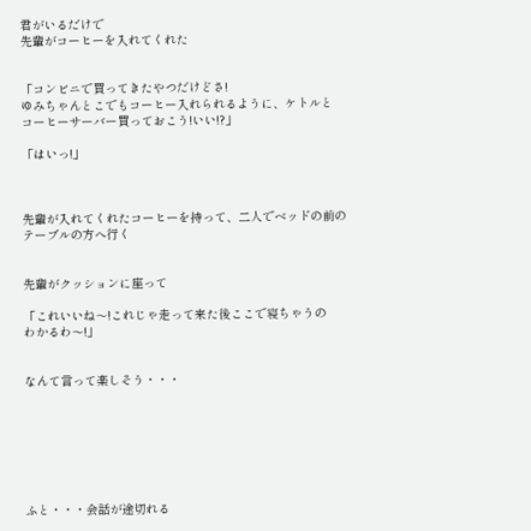君がいるだけで
先輩がコーヒーを入れてくれた


「コンビニで買ってきたやつだけどさ!
ゆみちゃんとこでもコーヒー入れられるように、ケトルと
コーヒーサーバー買っておこう!いい!?」

「はいっ!」



先輩が入れてくれたコーヒーを持って、二人でベッドの前の
テーブルの方へ行く


先輩がクッションに座って

「これいいね〜!これじゃ走って来た後ここで寝ちゃうの
わかるわ〜!」


なんて言って楽しそう・・・







ふと・・・会話が途切れる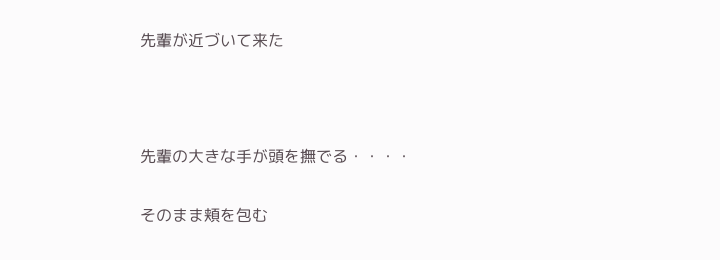先輩が近づいて来た



先輩の大きな手が頭を撫でる・・・・

そのまま頬を包む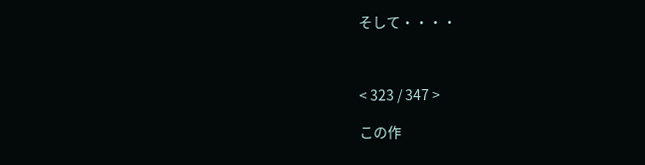そして・・・・



< 323 / 347 >

この作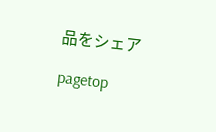品をシェア

pagetop